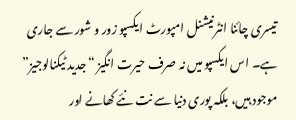تیسری چائنا انٹرنیشنل امپورٹ ایکسپو زور و شور سے جاری ہے۔ اس ایکسپو میں نہ صرف حیرت انگیز “جدید ٹیکنالوجیز” موجود ہیں، بلکہ پوری دنیا سے نت نئے کھانے اور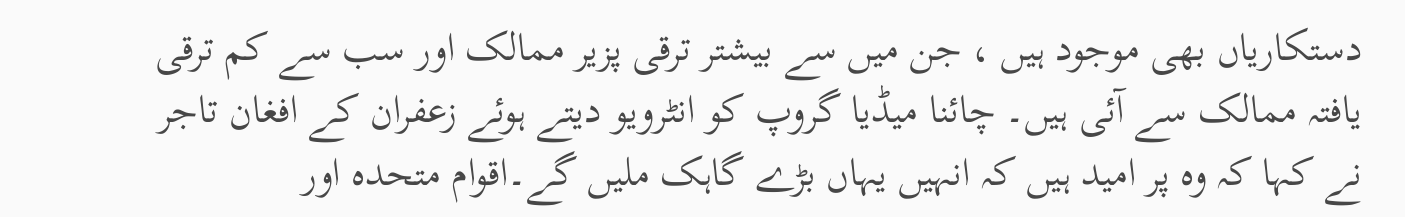دستکاریاں بھی موجود ہیں ، جن میں سے بیشتر ترقی پزیر ممالک اور سب سے کم ترقی یافتہ ممالک سے آئی ہیں۔ چائنا میڈیا گروپ کو انٹرویو دیتے ہوئے زعفران کے افغان تاجر نے کہا کہ وہ پر امید ہیں کہ انہیں یہاں بڑے گاہک ملیں گے۔اقوام متحدہ اور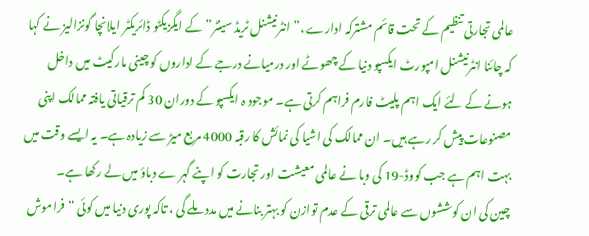عالمی تجارتی تنظیم کے تحت قائم مشترکہ ادارے ،” انٹرنیشنل ٹریڈ سینٹر” کے ایگزیکٹو ڈائریکٹر ایلانچا گونزالیز نے کہا کہ چائنا انٹرنیشنل امپورٹ ایکسپو دنیا کے چھوٹے اور درمیانے درجے کے اداروں کو چینی مارکیٹ میں داخل ہونے کے لئے ایک اہم پلیٹ فارم فراہم کرتی ہے۔ موجود ہ ایکسپو کے دوران 30 کم ترقیاتی یافتہ ممالک اپنی مصنوعات پیش کر رہے ہیں۔ ان ممالک کی اشیا کی نمائش کا رقبہ 4000 مربع میڑ سے زیادہ ہے۔ یہ ایسے وقت میں بہت اہم ہے جب کووڈ-19 کی وبا نے عالمی معیشت اور تجارت کو اپنے گہر ے دباؤ میں لے رکھا ہے۔
چین کی ان کوششوں سے عالمی ترقی کے عدم توازن کو بہتر بنانے میں مدد ملے گی ، تاکہ پوری دنیا میں کوئی “فراموش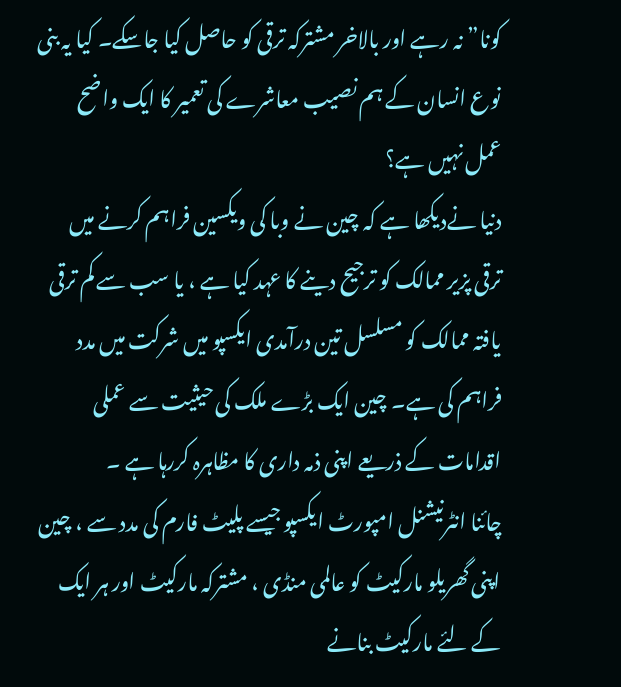کونا” نہ رہے اور بالاخر مشترکہ ترقی کو حاصل کیا جاسکے۔ کیا یہ بنی نوع انسان کے ہم نصیب معاشرے کی تعمیر کا ایک واضح عمل نہیں ہے؟
دنیا نےدیکھا ہے کہ چین نے وبا کی ویکسین فراہم کرنے میں ترقی پزیر ممالک کو ترجیح دینے کا عہد کیا ہے ، یا سب سے کم ترقی یافتہ ممالک کو مسلسل تین درآمدی ایکسپو میں شرکت میں مدد فراہم کی ہے۔ چین ایک بڑے ملک کی حیثیت سے عملی اقدامات کے ذریعے اپنی ذمہ داری کا مظاہرہ کررہا ہے ۔
چائنا انٹرنیشنل امپورٹ ایکسپو جیسے پلیٹ فارم کی مدد سے ، چین اپنی گھریلو مارکیٹ کو عالمی منڈی ، مشترکہ مارکیٹ اور ہر ایک کے لئے مارکیٹ بنانے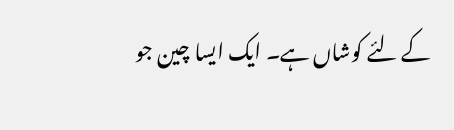کے لئے کوشاں ہے۔ ایک ایسا چین جو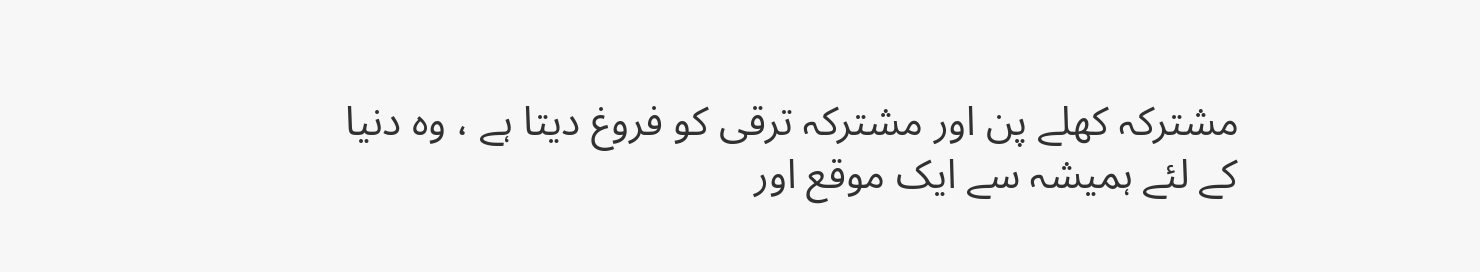مشترکہ کھلے پن اور مشترکہ ترقی کو فروغ دیتا ہے ، وہ دنیا کے لئے ہمیشہ سے ایک موقع اور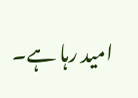امید رہا ہے۔